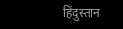हिंदुस्तान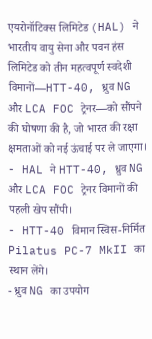एयरोनॉटिक्स लिमिटेड (HAL) ने भारतीय वायु सेना और पवन हंस लिमिटेड को तीन महत्वपूर्ण स्वदेशी विमानों—HTT-40, ध्रुव NG और LCA FOC ट्रेनर—को सौंपने की घोषणा की है, जो भारत की रक्षा क्षमताओं को नई ऊंचाई पर ले जाएगा।
- HAL ने HTT-40, ध्रुव NG और LCA FOC ट्रेनर विमानों की पहली खेप सौंपी।
- HTT-40 विमान स्विस-निर्मित Pilatus PC-7 MkII का स्थान लेंगे।
- ध्रुव NG का उपयोग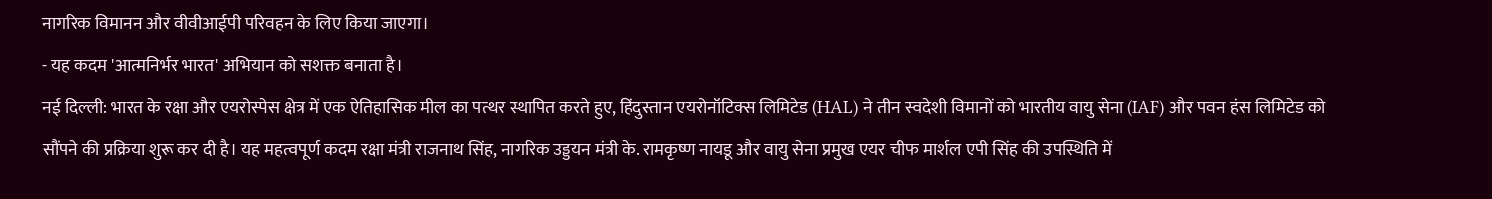नागरिक विमानन और वीवीआईपी परिवहन के लिए किया जाएगा।
- यह कदम 'आत्मनिर्भर भारत' अभियान को सशक्त बनाता है।
नई दिल्ली: भारत के रक्षा और एयरोस्पेस क्षेत्र में एक ऐतिहासिक मील का पत्थर स्थापित करते हुए, हिंदुस्तान एयरोनॉटिक्स लिमिटेड (HAL) ने तीन स्वदेशी विमानों को भारतीय वायु सेना (IAF) और पवन हंस लिमिटेड को सौंपने की प्रक्रिया शुरू कर दी है। यह महत्वपूर्ण कदम रक्षा मंत्री राजनाथ सिंह, नागरिक उड्डयन मंत्री के. रामकृष्ण नायडू और वायु सेना प्रमुख एयर चीफ मार्शल एपी सिंह की उपस्थिति में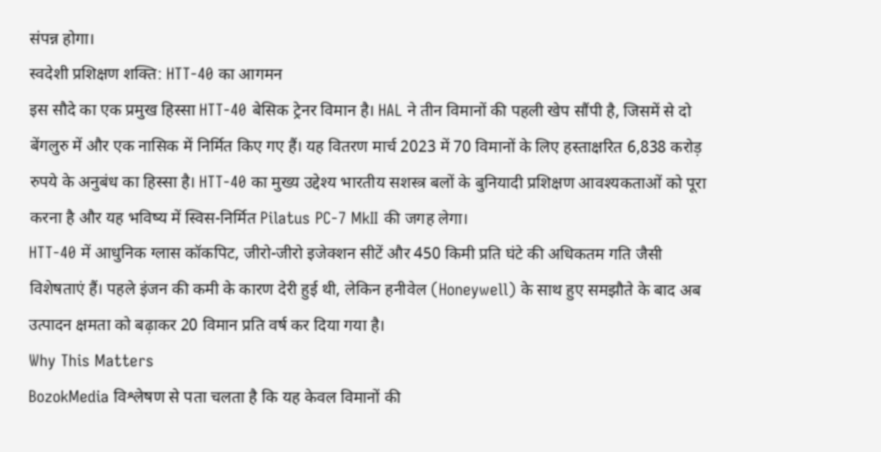संपन्न होगा।
स्वदेशी प्रशिक्षण शक्ति: HTT-40 का आगमन
इस सौदे का एक प्रमुख हिस्सा HTT-40 बेसिक ट्रेनर विमान है। HAL ने तीन विमानों की पहली खेप सौंपी है, जिसमें से दो बेंगलुरु में और एक नासिक में निर्मित किए गए हैं। यह वितरण मार्च 2023 में 70 विमानों के लिए हस्ताक्षरित 6,838 करोड़ रुपये के अनुबंध का हिस्सा है। HTT-40 का मुख्य उद्देश्य भारतीय सशस्त्र बलों के बुनियादी प्रशिक्षण आवश्यकताओं को पूरा करना है और यह भविष्य में स्विस-निर्मित Pilatus PC-7 MkII की जगह लेगा।
HTT-40 में आधुनिक ग्लास कॉकपिट, जीरो-जीरो इजेक्शन सीटें और 450 किमी प्रति घंटे की अधिकतम गति जैसी विशेषताएं हैं। पहले इंजन की कमी के कारण देरी हुई थी, लेकिन हनीवेल (Honeywell) के साथ हुए समझौते के बाद अब उत्पादन क्षमता को बढ़ाकर 20 विमान प्रति वर्ष कर दिया गया है।
Why This Matters
BozokMedia विश्लेषण से पता चलता है कि यह केवल विमानों की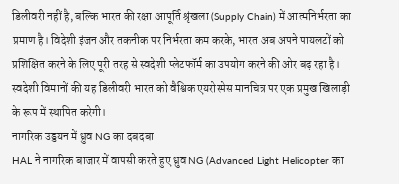डिलीवरी नहीं है, बल्कि भारत की रक्षा आपूर्ति श्रृंखला (Supply Chain) में आत्मनिर्भरता का प्रमाण है। विदेशी इंजन और तकनीक पर निर्भरता कम करके, भारत अब अपने पायलटों को प्रशिक्षित करने के लिए पूरी तरह से स्वदेशी प्लेटफॉर्म का उपयोग करने की ओर बढ़ रहा है।
स्वदेशी विमानों की यह डिलीवरी भारत को वैश्विक एयरोस्पेस मानचित्र पर एक प्रमुख खिलाड़ी के रूप में स्थापित करेगी।
नागरिक उड्डयन में ध्रुव NG का दबदबा
HAL ने नागरिक बाजार में वापसी करते हुए ध्रुव NG (Advanced Light Helicopter का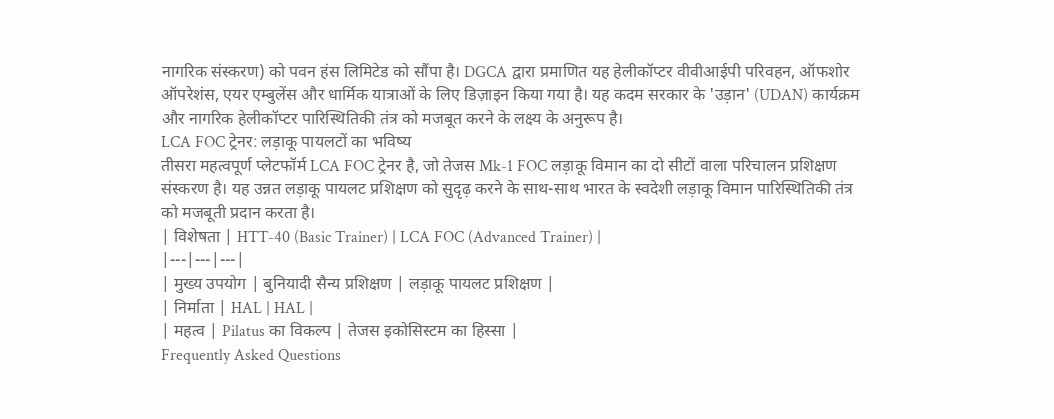नागरिक संस्करण) को पवन हंस लिमिटेड को सौंपा है। DGCA द्वारा प्रमाणित यह हेलीकॉप्टर वीवीआईपी परिवहन, ऑफशोर ऑपरेशंस, एयर एम्बुलेंस और धार्मिक यात्राओं के लिए डिज़ाइन किया गया है। यह कदम सरकार के 'उड़ान' (UDAN) कार्यक्रम और नागरिक हेलीकॉप्टर पारिस्थितिकी तंत्र को मजबूत करने के लक्ष्य के अनुरूप है।
LCA FOC ट्रेनर: लड़ाकू पायलटों का भविष्य
तीसरा महत्वपूर्ण प्लेटफॉर्म LCA FOC ट्रेनर है, जो तेजस Mk-1 FOC लड़ाकू विमान का दो सीटों वाला परिचालन प्रशिक्षण संस्करण है। यह उन्नत लड़ाकू पायलट प्रशिक्षण को सुदृढ़ करने के साथ-साथ भारत के स्वदेशी लड़ाकू विमान पारिस्थितिकी तंत्र को मजबूती प्रदान करता है।
| विशेषता | HTT-40 (Basic Trainer) | LCA FOC (Advanced Trainer) |
|---|---|---|
| मुख्य उपयोग | बुनियादी सैन्य प्रशिक्षण | लड़ाकू पायलट प्रशिक्षण |
| निर्माता | HAL | HAL |
| महत्व | Pilatus का विकल्प | तेजस इकोसिस्टम का हिस्सा |
Frequently Asked Questions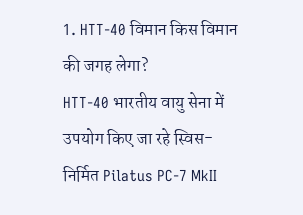1. HTT-40 विमान किस विमान की जगह लेगा?
HTT-40 भारतीय वायु सेना में उपयोग किए जा रहे स्विस-निर्मित Pilatus PC-7 MkII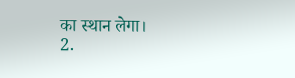का स्थान लेगा।
2.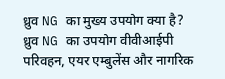ध्रुव NG का मुख्य उपयोग क्या है?
ध्रुव NG का उपयोग वीवीआईपी परिवहन, एयर एम्बुलेंस और नागरिक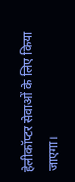हेलीकॉप्टर सेवाओं के लिए किया जाएगा।